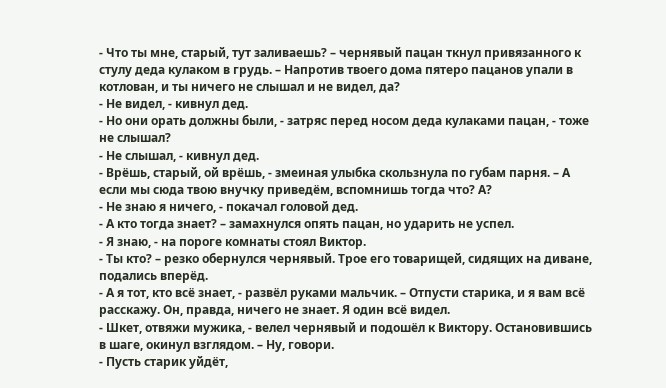- Что ты мне, старый, тут заливаешь? – чернявый пацан ткнул привязанного к стулу деда кулаком в грудь. – Напротив твоего дома пятеро пацанов упали в котлован, и ты ничего не слышал и не видел, да?
- Не видел, - кивнул дед.
- Но они орать должны были, - затряс перед носом деда кулаками пацан, - тоже не слышал?
- Не слышал, - кивнул дед.
- Врёшь, старый, ой врёшь, - змеиная улыбка скользнула по губам парня. – А если мы сюда твою внучку приведём, вспомнишь тогда что? А?
- Не знаю я ничего, - покачал головой дед.
- А кто тогда знает? – замахнулся опять пацан, но ударить не успел.
- Я знаю, - на пороге комнаты стоял Виктор.
- Ты кто? – резко обернулся чернявый. Трое его товарищей, сидящих на диване, подались вперёд.
- А я тот, кто всё знает, - развёл руками мальчик. – Отпусти старика, и я вам всё расскажу. Он, правда, ничего не знает. Я один всё видел.
- Шкет, отвяжи мужика, - велел чернявый и подошёл к Виктору. Остановившись в шаге, окинул взглядом. – Ну, говори.
- Пусть старик уйдёт,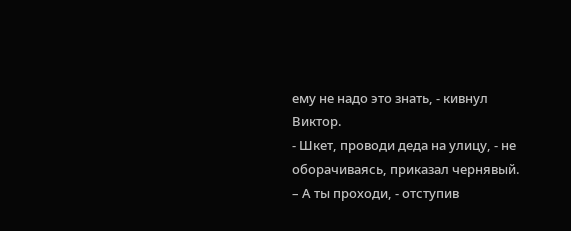ему не надо это знать, - кивнул Виктор.
- Шкет, проводи деда на улицу, - не оборачиваясь, приказал чернявый. – А ты проходи, - отступив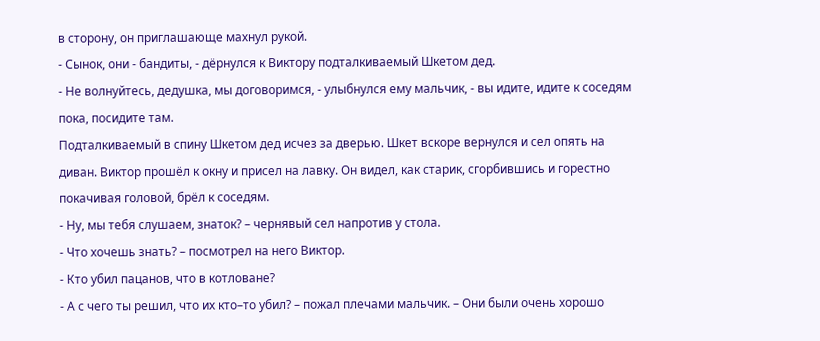в сторону, он приглашающе махнул рукой.
- Сынок, они - бандиты, - дёрнулся к Виктору подталкиваемый Шкетом дед.
- Не волнуйтесь, дедушка, мы договоримся, - улыбнулся ему мальчик, - вы идите, идите к соседям пока, посидите там.
Подталкиваемый в спину Шкетом дед исчез за дверью. Шкет вскоре вернулся и сел опять на диван. Виктор прошёл к окну и присел на лавку. Он видел, как старик, сгорбившись и горестно покачивая головой, брёл к соседям.
- Ну, мы тебя слушаем, знаток? – чернявый сел напротив у стола.
- Что хочешь знать? – посмотрел на него Виктор.
- Кто убил пацанов, что в котловане?
- А с чего ты решил, что их кто–то убил? – пожал плечами мальчик. – Они были очень хорошо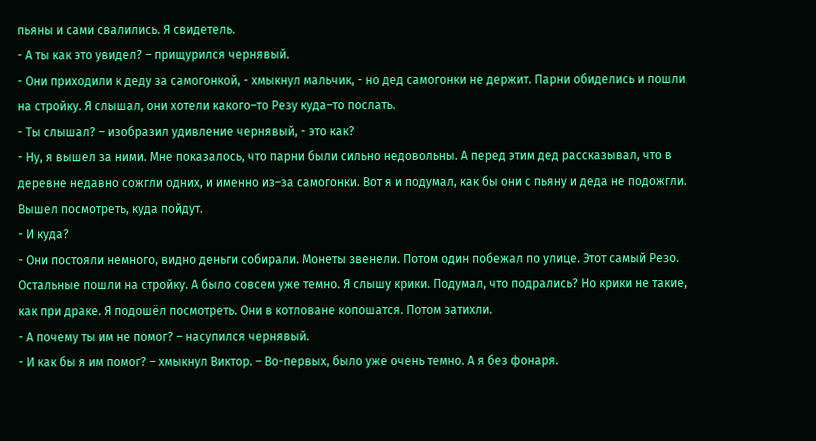пьяны и сами свалились. Я свидетель.
- А ты как это увидел? – прищурился чернявый.
- Они приходили к деду за самогонкой, - хмыкнул мальчик, - но дед самогонки не держит. Парни обиделись и пошли на стройку. Я слышал, они хотели какого–то Резу куда–то послать.
- Ты слышал? – изобразил удивление чернявый, - это как?
- Ну, я вышел за ними. Мне показалось, что парни были сильно недовольны. А перед этим дед рассказывал, что в деревне недавно сожгли одних, и именно из–за самогонки. Вот я и подумал, как бы они с пьяну и деда не подожгли. Вышел посмотреть, куда пойдут.
- И куда?
- Они постояли немного, видно деньги собирали. Монеты звенели. Потом один побежал по улице. Этот самый Резо. Остальные пошли на стройку. А было совсем уже темно. Я слышу крики. Подумал, что подрались? Но крики не такие, как при драке. Я подошёл посмотреть. Они в котловане копошатся. Потом затихли.
- А почему ты им не помог? – насупился чернявый.
- И как бы я им помог? – хмыкнул Виктор. – Во-первых, было уже очень темно. А я без фонаря.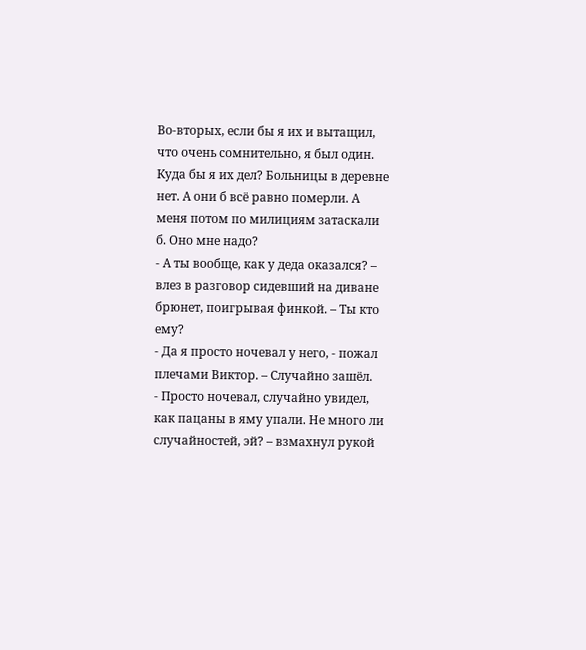Во-вторых, если бы я их и вытащил, что очень сомнительно, я был один. Куда бы я их дел? Больницы в деревне нет. А они б всё равно померли. А меня потом по милициям затаскали б. Оно мне надо?
- А ты вообще, как у деда оказался? – влез в разговор сидевший на диване брюнет, поигрывая финкой. – Ты кто ему?
- Да я просто ночевал у него, - пожал плечами Виктор. – Случайно зашёл.
- Просто ночевал, случайно увидел, как пацаны в яму упали. Не много ли случайностей, эй? – взмахнул рукой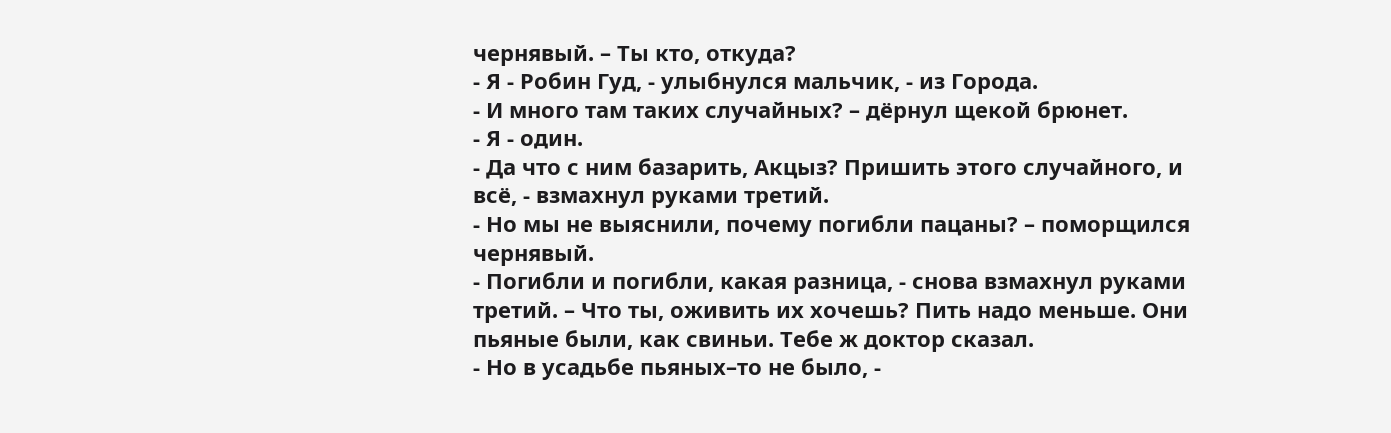чернявый. – Ты кто, откуда?
- Я - Робин Гуд, - улыбнулся мальчик, - из Города.
- И много там таких случайных? – дёрнул щекой брюнет.
- Я - один.
- Да что с ним базарить, Акцыз? Пришить этого случайного, и всё, - взмахнул руками третий.
- Но мы не выяснили, почему погибли пацаны? – поморщился чернявый.
- Погибли и погибли, какая разница, - снова взмахнул руками третий. – Что ты, оживить их хочешь? Пить надо меньше. Они пьяные были, как свиньи. Тебе ж доктор сказал.
- Но в усадьбе пьяных–то не было, -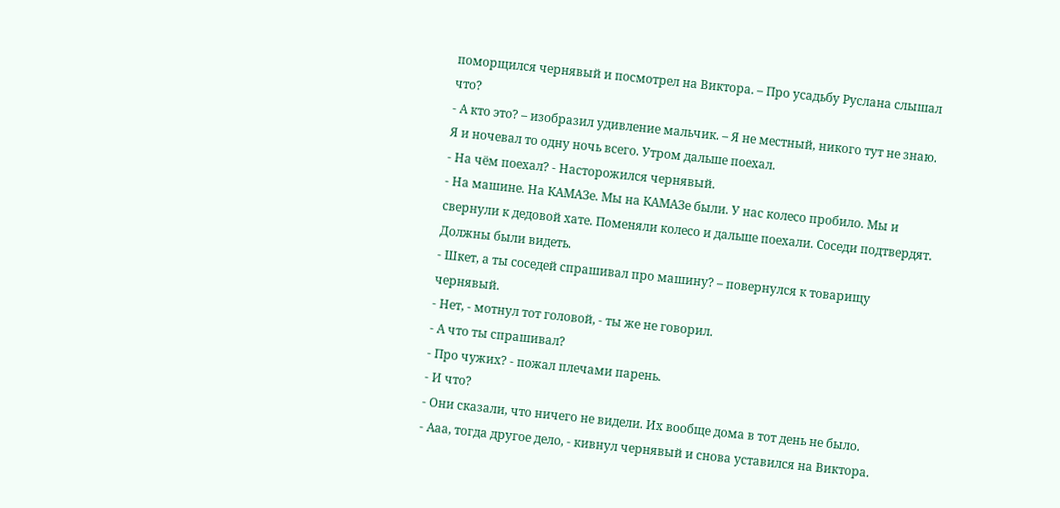поморщился чернявый и посмотрел на Виктора. – Про усадьбу Руслана слышал что?
- А кто это? – изобразил удивление мальчик. – Я не местный, никого тут не знаю. Я и ночевал то одну ночь всего. Утром дальше поехал.
- На чём поехал? - Насторожился чернявый.
- На машине. На КАМАЗе. Мы на КАМАЗе были. У нас колесо пробило. Мы и свернули к дедовой хате. Поменяли колесо и дальше поехали. Соседи подтвердят. Должны были видеть.
- Шкет, а ты соседей спрашивал про машину? – повернулся к товарищу чернявый.
- Нет, - мотнул тот головой, - ты же не говорил.
- А что ты спрашивал?
- Про чужих? - пожал плечами парень.
- И что?
- Они сказали, что ничего не видели. Их вообще дома в тот день не было.
- Ааа, тогда другое дело, - кивнул чернявый и снова уставился на Виктора.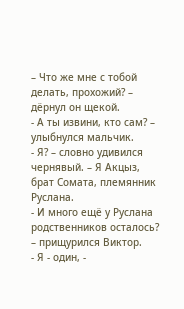– Что же мне с тобой делать, прохожий? – дёрнул он щекой.
- А ты извини, кто сам? – улыбнулся мальчик.
- Я? – словно удивился чернявый. – Я Акцыз, брат Сомата, племянник Руслана.
- И много ещё у Руслана родственников осталось? – прищурился Виктор.
- Я - один, -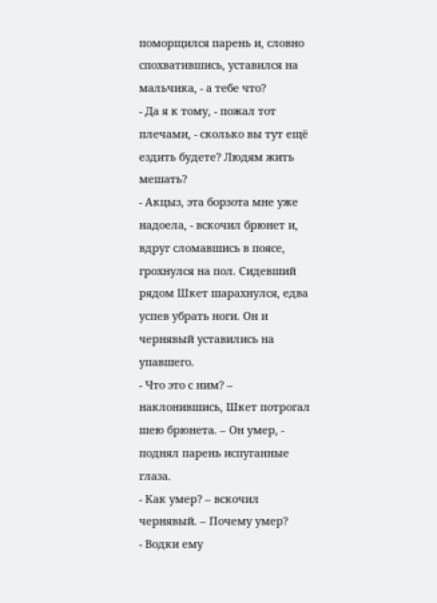поморщился парень и, словно спохватившись, уставился на мальчика, - а тебе что?
- Да я к тому, - пожал тот плечами, - сколько вы тут ещё ездить будете? Людям жить мешать?
- Акцыз, эта борзота мне уже надоела, - вскочил брюнет и, вдруг сломавшись в поясе, грохнулся на пол. Сидевший рядом Шкет шарахнулся, едва успев убрать ноги. Он и чернявый уставились на упавшего.
- Что это с ним? – наклонившись, Шкет потрогал шею брюнета. – Он умер, - поднял парень испуганные глаза.
- Как умер? – вскочил чернявый. – Почему умер?
- Водки ему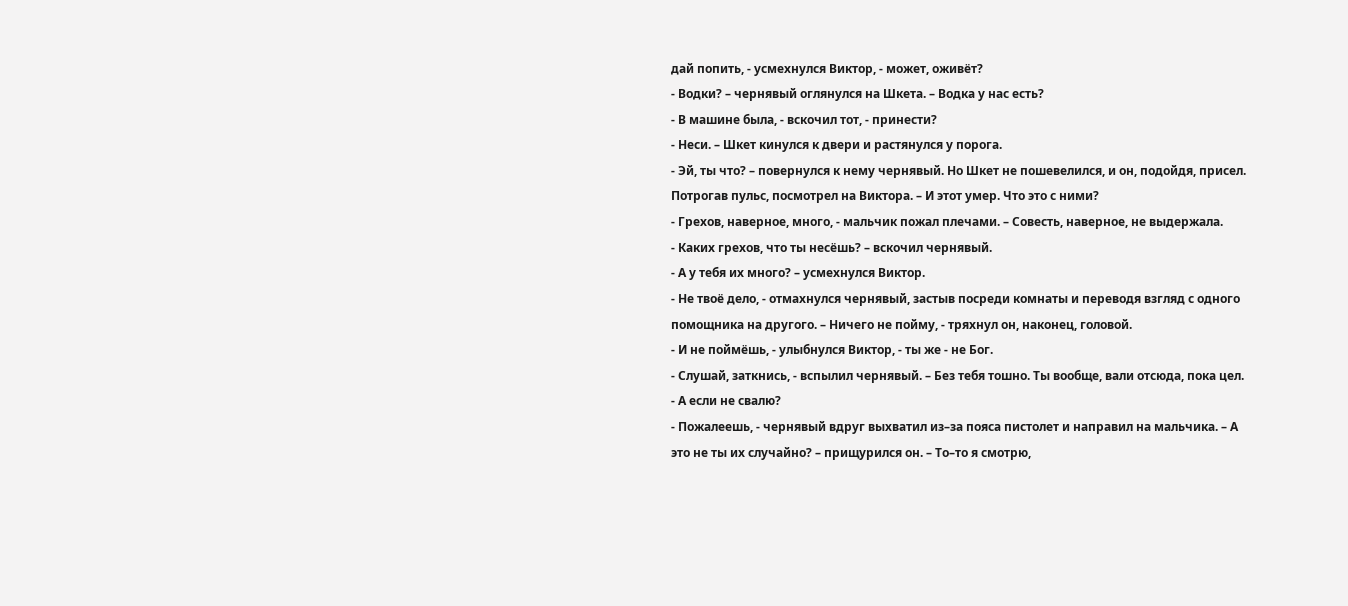дай попить, - усмехнулся Виктор, - может, оживёт?
- Водки? – чернявый оглянулся на Шкета. – Водка у нас есть?
- В машине была, - вскочил тот, - принести?
- Неси. – Шкет кинулся к двери и растянулся у порога.
- Эй, ты что? – повернулся к нему чернявый. Но Шкет не пошевелился, и он, подойдя, присел. Потрогав пульс, посмотрел на Виктора. – И этот умер. Что это с ними?
- Грехов, наверное, много, - мальчик пожал плечами. – Совесть, наверное, не выдержала.
- Каких грехов, что ты несёшь? – вскочил чернявый.
- А у тебя их много? – усмехнулся Виктор.
- Не твоё дело, - отмахнулся чернявый, застыв посреди комнаты и переводя взгляд с одного помощника на другого. – Ничего не пойму, - тряхнул он, наконец, головой.
- И не поймёшь, - улыбнулся Виктор, - ты же - не Бог.
- Слушай, заткнись, - вспылил чернявый. – Без тебя тошно. Ты вообще, вали отсюда, пока цел.
- А если не свалю?
- Пожалеешь, - чернявый вдруг выхватил из–за пояса пистолет и направил на мальчика. – А это не ты их случайно? – прищурился он. – То–то я смотрю,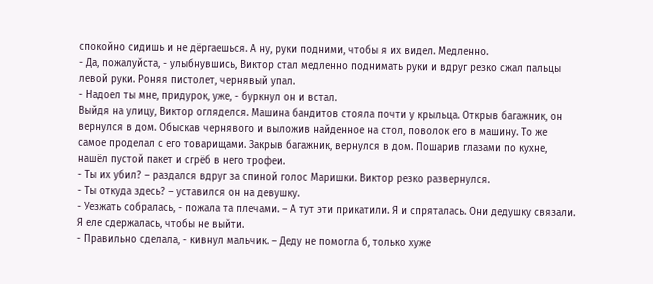спокойно сидишь и не дёргаешься. А ну, руки подними, чтобы я их видел. Медленно.
- Да, пожалуйста, - улыбнувшись, Виктор стал медленно поднимать руки и вдруг резко сжал пальцы левой руки. Роняя пистолет, чернявый упал.
- Надоел ты мне, придурок, уже, - буркнул он и встал.
Выйдя на улицу, Виктор огляделся. Машина бандитов стояла почти у крыльца. Открыв багажник, он вернулся в дом. Обыскав чернявого и выложив найденное на стол, поволок его в машину. То же самое проделал с его товарищами. Закрыв багажник, вернулся в дом. Пошарив глазами по кухне, нашёл пустой пакет и сгрёб в него трофеи.
- Ты их убил? – раздался вдруг за спиной голос Маришки. Виктор резко развернулся.
- Ты откуда здесь? – уставился он на девушку.
- Уезжать собралась, - пожала та плечами. – А тут эти прикатили. Я и спряталась. Они дедушку связали. Я еле сдержалась, чтобы не выйти.
- Правильно сделала, - кивнул мальчик. – Деду не помогла б, только хуже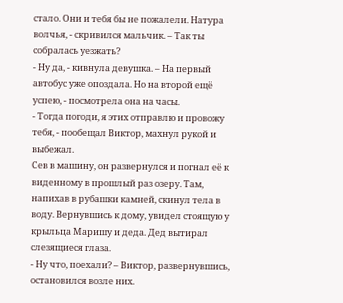стало. Они и тебя бы не пожалели. Натура волчья, - скривился мальчик. – Так ты собралась уезжать?
- Ну да, - кивнула девушка. – На первый автобус уже опоздала. Но на второй ещё успею, - посмотрела она на часы.
- Тогда погоди, я этих отправлю и провожу тебя, - пообещал Виктор, махнул рукой и выбежал.
Сев в машину, он развернулся и погнал её к виденному в прошлый раз озеру. Там, напихав в рубашки камней, скинул тела в воду. Вернувшись к дому, увидел стоящую у крыльца Маришу и деда. Дед вытирал слезящиеся глаза.
- Ну что, поехали? – Виктор, развернувшись, остановился возле них.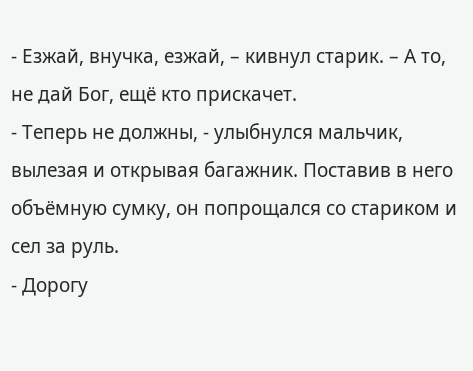- Езжай, внучка, езжай, – кивнул старик. – А то, не дай Бог, ещё кто прискачет.
- Теперь не должны, - улыбнулся мальчик, вылезая и открывая багажник. Поставив в него объёмную сумку, он попрощался со стариком и сел за руль.
- Дорогу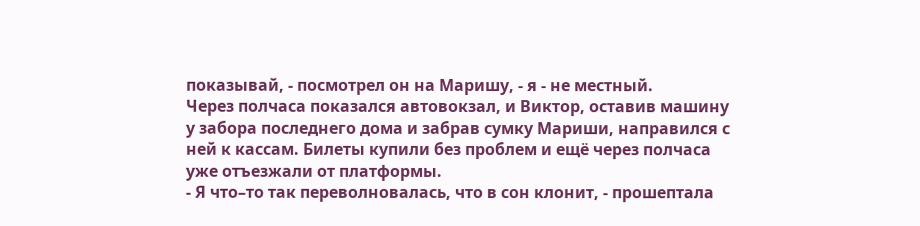показывай, - посмотрел он на Маришу, - я - не местный.
Через полчаса показался автовокзал, и Виктор, оставив машину у забора последнего дома и забрав сумку Мариши, направился с ней к кассам. Билеты купили без проблем и ещё через полчаса уже отъезжали от платформы.
- Я что–то так переволновалась, что в сон клонит, - прошептала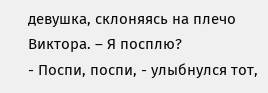девушка, склоняясь на плечо Виктора. – Я посплю?
- Поспи, поспи, - улыбнулся тот,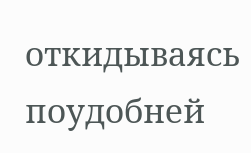откидываясь поудобней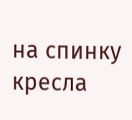на спинку кресла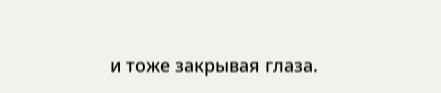и тоже закрывая глаза.